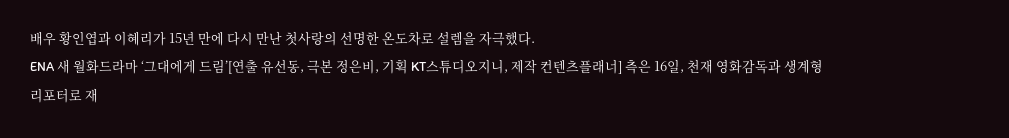배우 황인엽과 이혜리가 15년 만에 다시 만난 첫사랑의 선명한 온도차로 설렘을 자극했다.
ENA 새 월화드라마 ‘그대에게 드림’[연출 유선동, 극본 정은비, 기획 KT스튜디오지니, 제작 컨텐츠플래너] 측은 16일, 천재 영화감독과 생계형 리포터로 재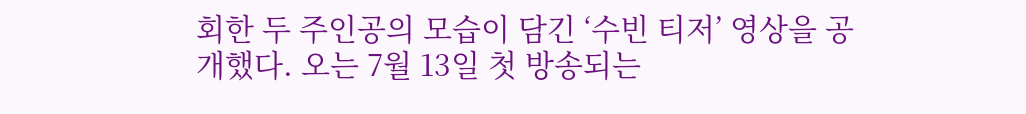회한 두 주인공의 모습이 담긴 ‘수빈 티저’ 영상을 공개했다. 오는 7월 13일 첫 방송되는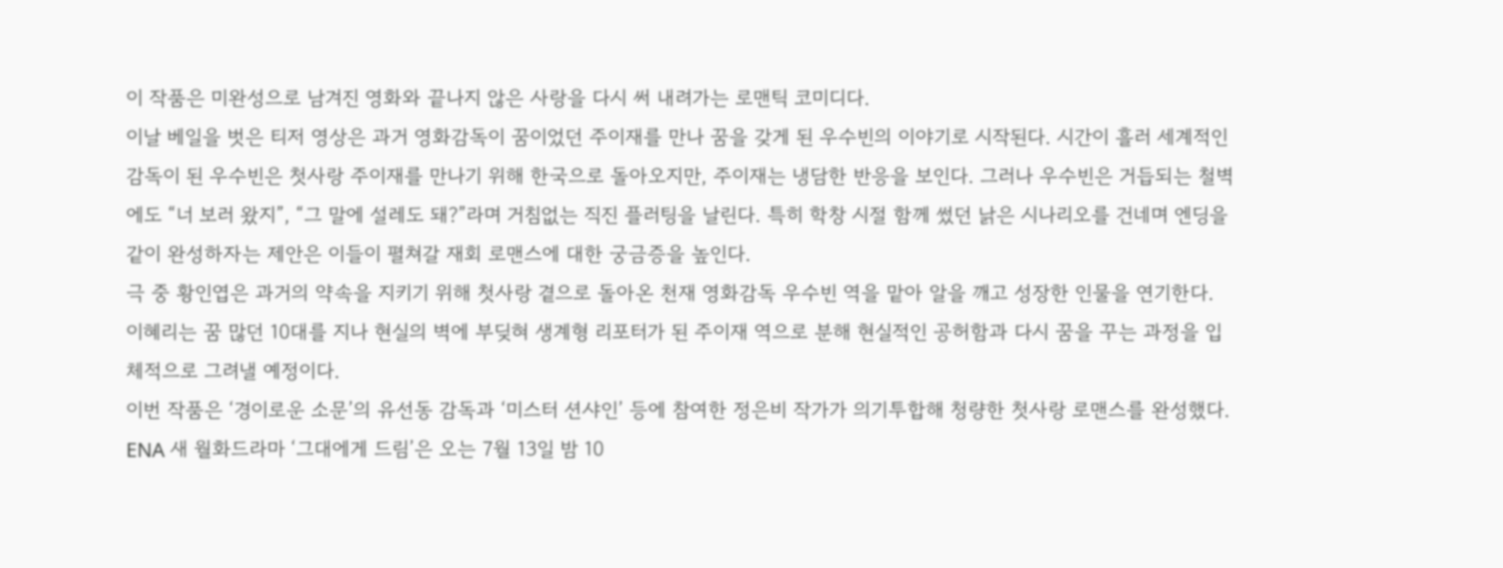이 작품은 미완성으로 남겨진 영화와 끝나지 않은 사랑을 다시 써 내려가는 로맨틱 코미디다.
이날 베일을 벗은 티저 영상은 과거 영화감독이 꿈이었던 주이재를 만나 꿈을 갖게 된 우수빈의 이야기로 시작된다. 시간이 흘러 세계적인 감독이 된 우수빈은 첫사랑 주이재를 만나기 위해 한국으로 돌아오지만, 주이재는 냉담한 반응을 보인다. 그러나 우수빈은 거듭되는 철벽에도 “너 보러 왔지”, “그 말에 설레도 돼?”라며 거침없는 직진 플러팅을 날린다. 특히 학창 시절 함께 썼던 낡은 시나리오를 건네며 엔딩을 같이 완성하자는 제안은 이들이 펼쳐갈 재회 로맨스에 대한 궁금증을 높인다.
극 중 황인엽은 과거의 약속을 지키기 위해 첫사랑 곁으로 돌아온 천재 영화감독 우수빈 역을 맡아 알을 깨고 성장한 인물을 연기한다. 이혜리는 꿈 많던 10대를 지나 현실의 벽에 부딪혀 생계형 리포터가 된 주이재 역으로 분해 현실적인 공허함과 다시 꿈을 꾸는 과정을 입체적으로 그려낼 예정이다.
이번 작품은 ‘경이로운 소문’의 유선동 감독과 ‘미스터 션샤인’ 등에 참여한 정은비 작가가 의기투합해 청량한 첫사랑 로맨스를 완성했다. ENA 새 월화드라마 ‘그대에게 드림’은 오는 7월 13일 밤 10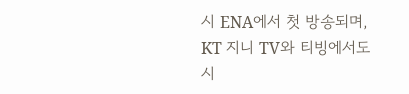시 ENA에서 첫 방송되며, KT 지니 TV와 티빙에서도 시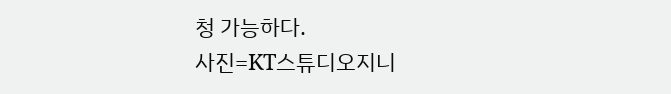청 가능하다.
사진=KT스튜디오지니